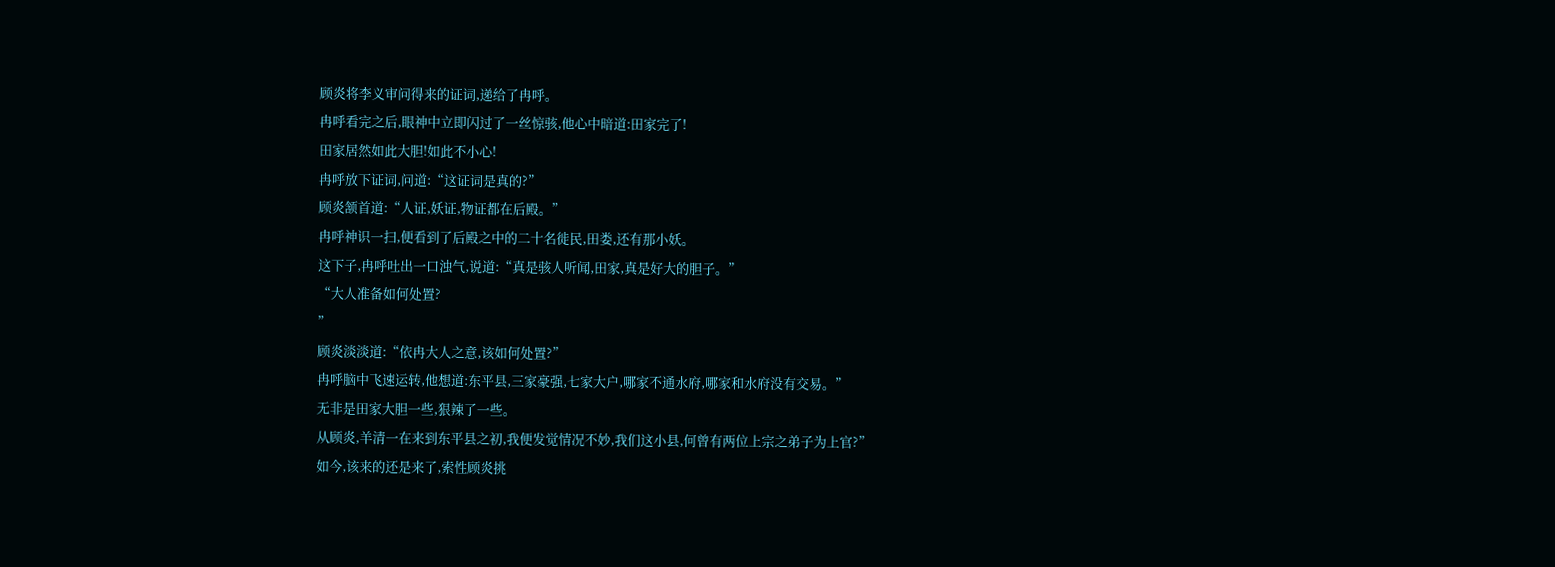顾炎将李义审问得来的证词,递给了冉呼。
冉呼看完之后,眼神中立即闪过了一丝惊骇,他心中暗道:田家完了!
田家居然如此大胆!如此不小心!
冉呼放下证词,问道:“这证词是真的?”
顾炎颔首道:“人证,妖证,物证都在后殿。”
冉呼神识一扫,便看到了后殿之中的二十名徙民,田娄,还有那小妖。
这下子,冉呼吐出一口浊气,说道:“真是骇人听闻,田家,真是好大的胆子。”
“大人准备如何处置?
”
顾炎淡淡道:“依冉大人之意,该如何处置?”
冉呼脑中飞速运转,他想道:东平县,三家豪强,七家大户,哪家不通水府,哪家和水府没有交易。”
无非是田家大胆一些,狠辣了一些。
从顾炎,羊清一在来到东平县之初,我便发觉情况不妙,我们这小县,何曾有两位上宗之弟子为上官?”
如今,该来的还是来了,索性顾炎挑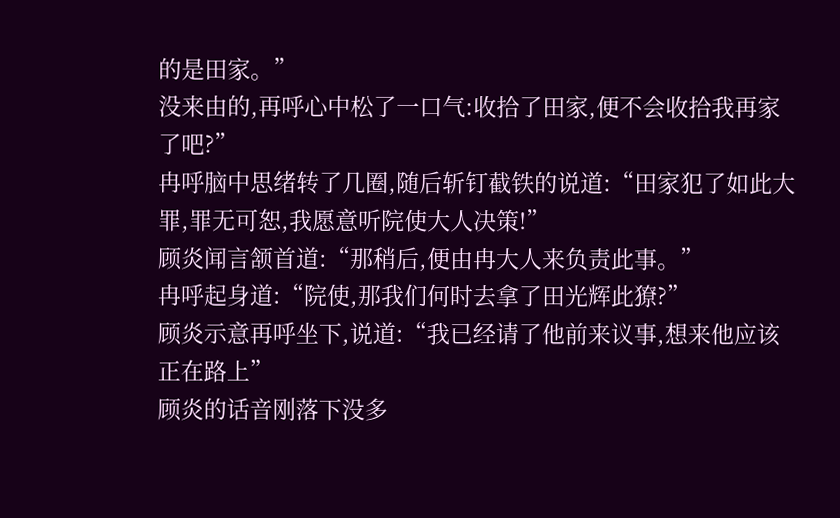的是田家。”
没来由的,再呼心中松了一口气:收拾了田家,便不会收拾我再家了吧?”
冉呼脑中思绪转了几圈,随后斩钉截铁的说道:“田家犯了如此大罪,罪无可恕,我愿意听院使大人决策!”
顾炎闻言颔首道:“那稍后,便由冉大人来负责此事。”
冉呼起身道:“院使,那我们何时去拿了田光辉此獠?”
顾炎示意再呼坐下,说道:“我已经请了他前来议事,想来他应该正在路上”
顾炎的话音刚落下没多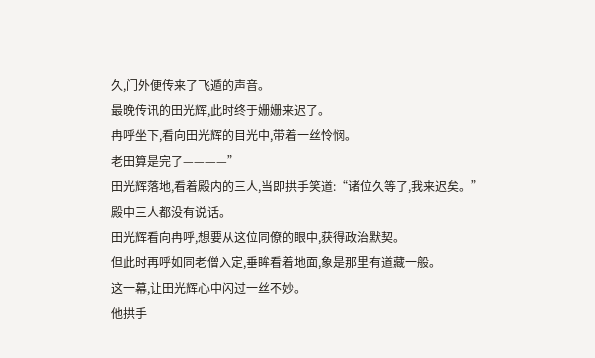久,门外便传来了飞遁的声音。
最晚传讯的田光辉,此时终于姗姗来迟了。
冉呼坐下,看向田光辉的目光中,带着一丝怜悯。
老田算是完了————”
田光辉落地,看着殿内的三人,当即拱手笑道:“诸位久等了,我来迟矣。”
殿中三人都没有说话。
田光辉看向冉呼,想要从这位同僚的眼中,获得政治默契。
但此时再呼如同老僧入定,垂眸看着地面,象是那里有道藏一般。
这一幕,让田光辉心中闪过一丝不妙。
他拱手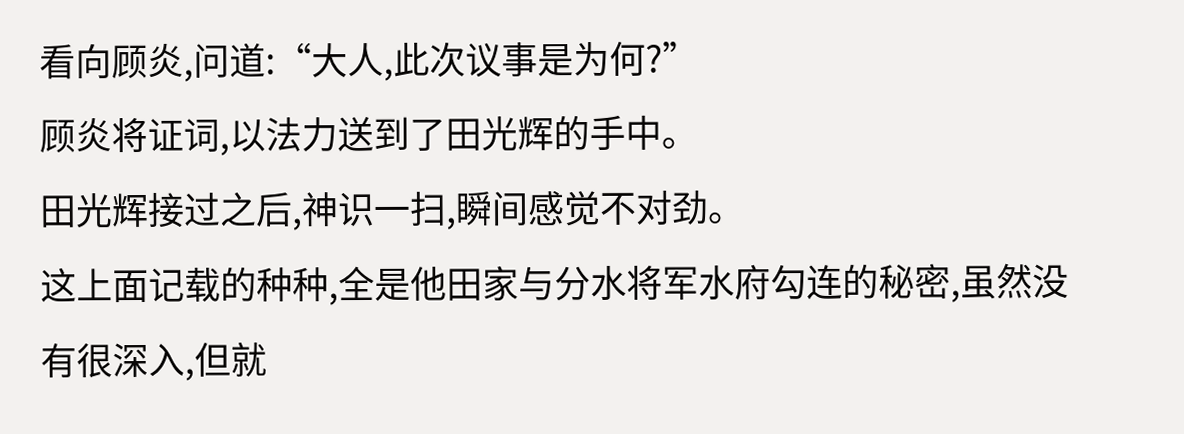看向顾炎,问道:“大人,此次议事是为何?”
顾炎将证词,以法力送到了田光辉的手中。
田光辉接过之后,神识一扫,瞬间感觉不对劲。
这上面记载的种种,全是他田家与分水将军水府勾连的秘密,虽然没有很深入,但就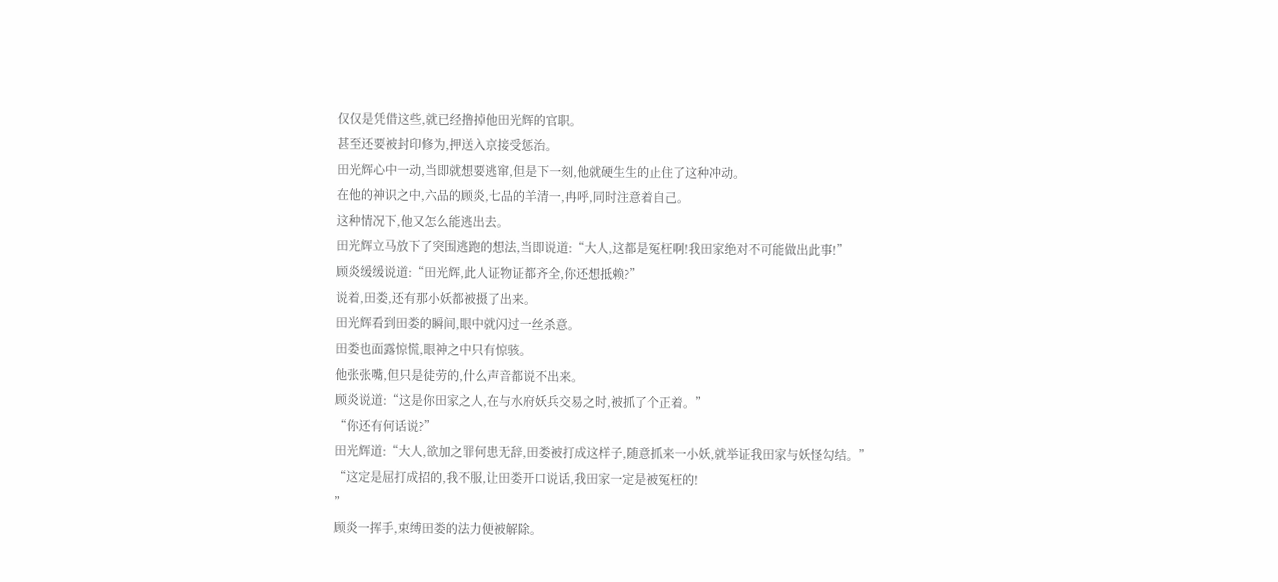仅仅是凭借这些,就已经撸掉他田光辉的官职。
甚至还要被封印修为,押送入京接受惩治。
田光辉心中一动,当即就想要逃窜,但是下一刻,他就硬生生的止住了这种冲动。
在他的神识之中,六品的顾炎,七品的羊清一,冉呼,同时注意着自己。
这种情况下,他又怎么能逃出去。
田光辉立马放下了突围逃跑的想法,当即说道:“大人,这都是冤枉啊!我田家绝对不可能做出此事!”
顾炎缓缓说道:“田光辉,此人证物证都齐全,你还想抵赖?”
说着,田娄,还有那小妖都被摄了出来。
田光辉看到田娄的瞬间,眼中就闪过一丝杀意。
田娄也面露惊慌,眼神之中只有惊骇。
他张张嘴,但只是徒劳的,什么声音都说不出来。
顾炎说道:“这是你田家之人,在与水府妖兵交易之时,被抓了个正着。”
“你还有何话说?”
田光辉道:“大人,欲加之罪何患无辞,田娄被打成这样子,随意抓来一小妖,就举证我田家与妖怪勾结。”
“这定是屈打成招的,我不服,让田娄开口说话,我田家一定是被冤枉的!
”
顾炎一挥手,束缚田娄的法力便被解除。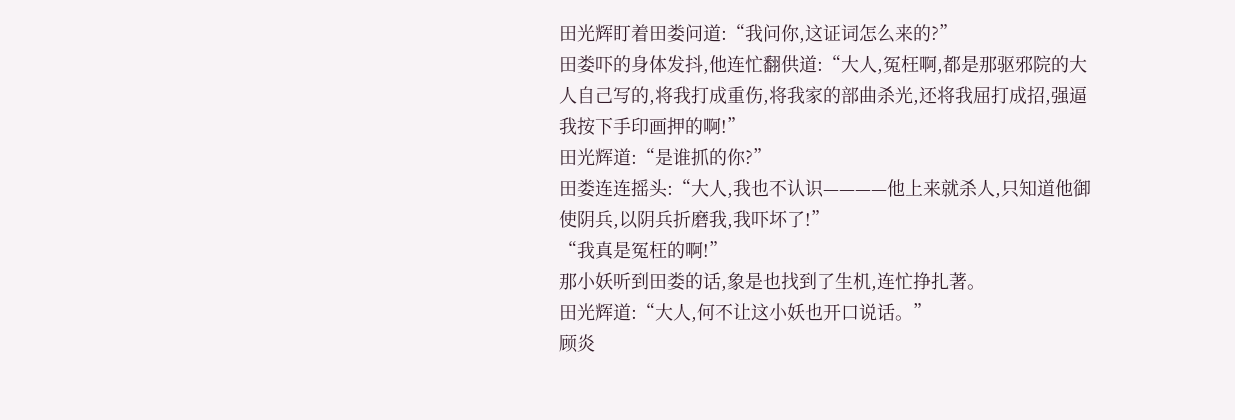田光辉盯着田娄问道:“我问你,这证词怎么来的?”
田娄吓的身体发抖,他连忙翻供道:“大人,冤枉啊,都是那驱邪院的大人自己写的,将我打成重伤,将我家的部曲杀光,还将我屈打成招,强逼我按下手印画押的啊!”
田光辉道:“是谁抓的你?”
田娄连连摇头:“大人,我也不认识————他上来就杀人,只知道他御使阴兵,以阴兵折磨我,我吓坏了!”
“我真是冤枉的啊!”
那小妖听到田娄的话,象是也找到了生机,连忙挣扎著。
田光辉道:“大人,何不让这小妖也开口说话。”
顾炎